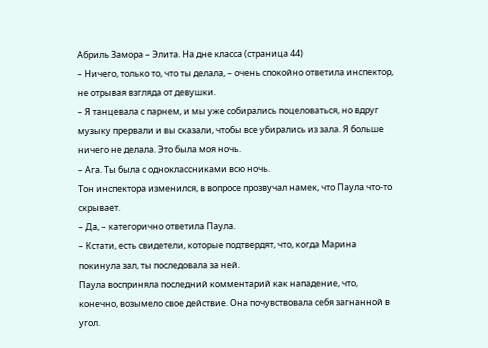Абриль Замора – Элита. На дне класса (страница 44)
– Ничего, только то, что ты делала, – очень спокойно ответила инспектор, не отрывая взгляда от девушки.
– Я танцевала с парнем, и мы уже собирались поцеловаться, но вдруг музыку прервали и вы сказали, чтобы все убирались из зала. Я больше ничего не делала. Это была моя ночь.
– Ага. Ты была с одноклассниками всю ночь.
Тон инспектора изменился, в вопросе прозвучал намек, что Паула что-то скрывает.
– Да, – категорично ответила Паула.
– Кстати, есть свидетели, которые подтвердят, что, когда Марина покинула зал, ты последовала за ней.
Паула восприняла последний комментарий как нападение, что, конечно, возымело свое действие. Она почувствовала себя загнанной в угол.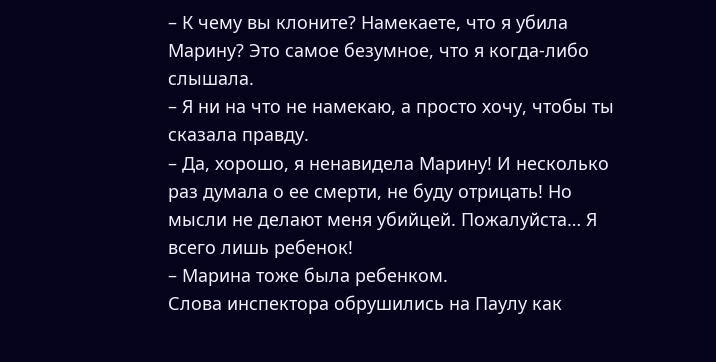– К чему вы клоните? Намекаете, что я убила Марину? Это самое безумное, что я когда-либо слышала.
– Я ни на что не намекаю, а просто хочу, чтобы ты сказала правду.
– Да, хорошо, я ненавидела Марину! И несколько раз думала о ее смерти, не буду отрицать! Но мысли не делают меня убийцей. Пожалуйста… Я всего лишь ребенок!
– Марина тоже была ребенком.
Слова инспектора обрушились на Паулу как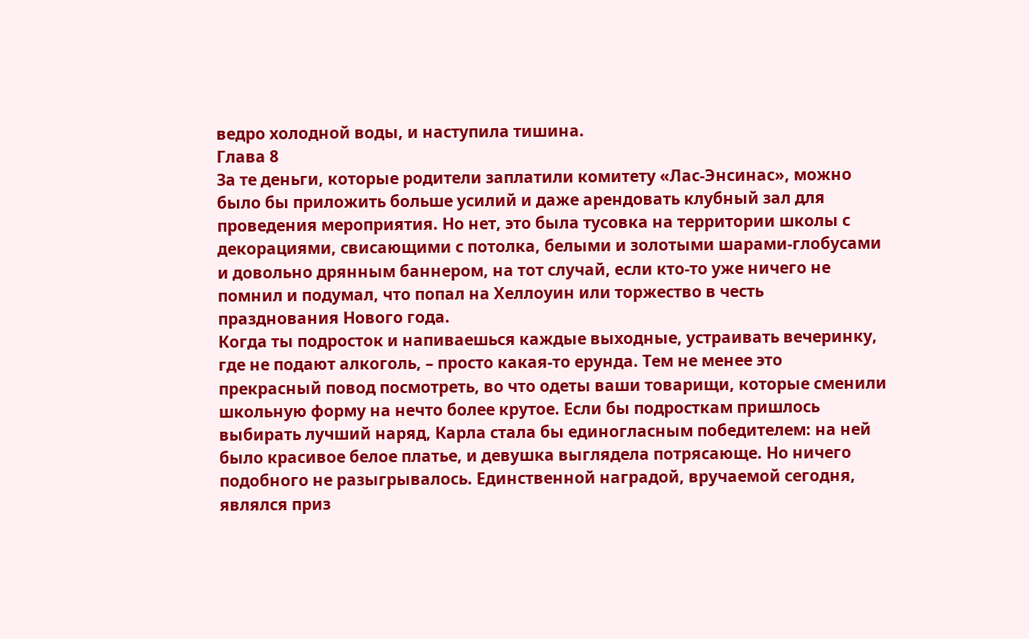ведро холодной воды, и наступила тишина.
Глава 8
За те деньги, которые родители заплатили комитету «Лас-Энсинас», можно было бы приложить больше усилий и даже арендовать клубный зал для проведения мероприятия. Но нет, это была тусовка на территории школы с декорациями, свисающими с потолка, белыми и золотыми шарами-глобусами и довольно дрянным баннером, на тот случай, если кто-то уже ничего не помнил и подумал, что попал на Хеллоуин или торжество в честь празднования Нового года.
Когда ты подросток и напиваешься каждые выходные, устраивать вечеринку, где не подают алкоголь, – просто какая-то ерунда. Тем не менее это прекрасный повод посмотреть, во что одеты ваши товарищи, которые сменили школьную форму на нечто более крутое. Если бы подросткам пришлось выбирать лучший наряд, Карла стала бы единогласным победителем: на ней было красивое белое платье, и девушка выглядела потрясающе. Но ничего подобного не разыгрывалось. Единственной наградой, вручаемой сегодня, являлся приз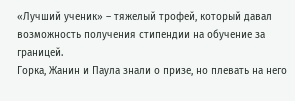«Лучший ученик» – тяжелый трофей, который давал возможность получения стипендии на обучение за границей.
Горка, Жанин и Паула знали о призе, но плевать на него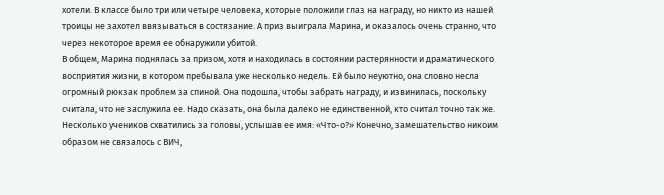хотели. В классе было три или четыре человека, которые положили глаз на награду, но никто из нашей троицы не захотел ввязываться в состязание. А приз выиграла Марина, и оказалось очень странно, что через некоторое время ее обнаружили убитой.
В общем, Марина поднялась за призом, хотя и находилась в состоянии растерянности и драматического восприятия жизни, в котором пребывала уже несколько недель. Ей было неуютно, она словно несла огромный рюкзак проблем за спиной. Она подошла, чтобы забрать награду, и извинилась, поскольку считала, что не заслужила ее. Надо сказать, она была далеко не единственной, кто считал точно так же. Несколько учеников схватились за головы, услышав ее имя: «Что-о?» Конечно, замешательство никоим образом не связалось с ВИЧ,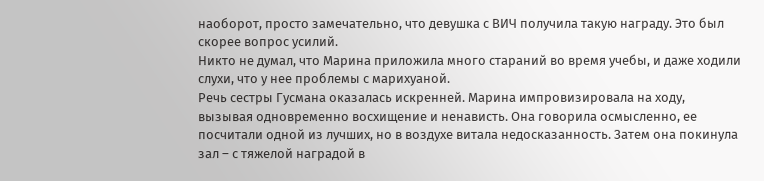наоборот, просто замечательно, что девушка с ВИЧ получила такую награду. Это был скорее вопрос усилий.
Никто не думал, что Марина приложила много стараний во время учебы, и даже ходили слухи, что у нее проблемы с марихуаной.
Речь сестры Гусмана оказалась искренней. Марина импровизировала на ходу, вызывая одновременно восхищение и ненависть. Она говорила осмысленно, ее посчитали одной из лучших, но в воздухе витала недосказанность. Затем она покинула зал – с тяжелой наградой в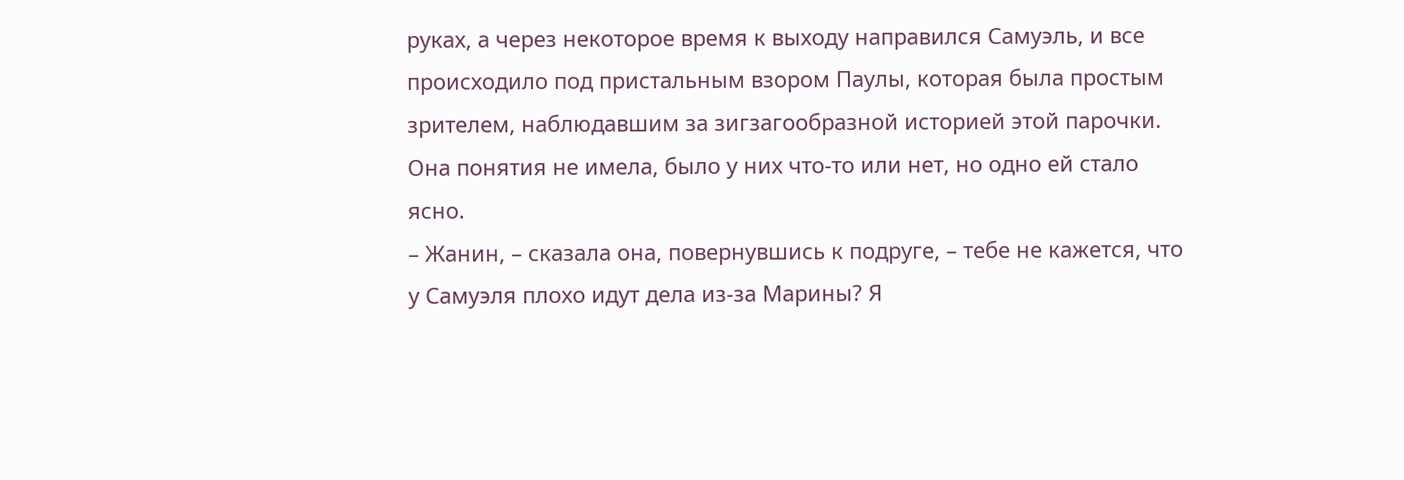руках, а через некоторое время к выходу направился Самуэль, и все происходило под пристальным взором Паулы, которая была простым зрителем, наблюдавшим за зигзагообразной историей этой парочки.
Она понятия не имела, было у них что-то или нет, но одно ей стало ясно.
– Жанин, – сказала она, повернувшись к подруге, – тебе не кажется, что у Самуэля плохо идут дела из-за Марины? Я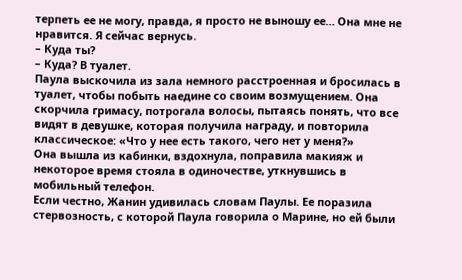терпеть ее не могу, правда, я просто не выношу ее… Она мне не нравится. Я сейчас вернусь.
– Куда ты?
– Куда? В туалет.
Паула выскочила из зала немного расстроенная и бросилась в туалет, чтобы побыть наедине со своим возмущением. Она скорчила гримасу, потрогала волосы, пытаясь понять, что все видят в девушке, которая получила награду, и повторила классическое: «Что у нее есть такого, чего нет у меня?»
Она вышла из кабинки, вздохнула, поправила макияж и некоторое время стояла в одиночестве, уткнувшись в мобильный телефон.
Если честно, Жанин удивилась словам Паулы. Ее поразила стервозность, с которой Паула говорила о Марине, но ей были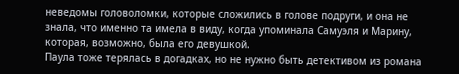неведомы головоломки, которые сложились в голове подруги, и она не знала, что именно та имела в виду, когда упоминала Самуэля и Марину, которая, возможно, была его девушкой.
Паула тоже терялась в догадках, но не нужно быть детективом из романа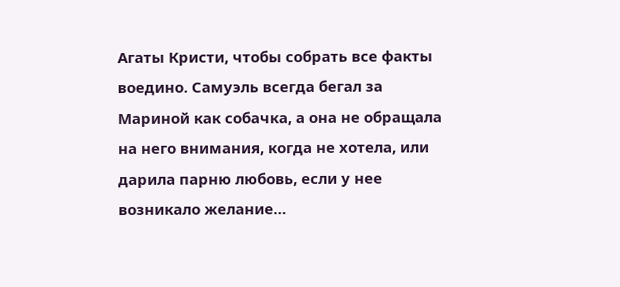Агаты Кристи, чтобы собрать все факты воедино. Самуэль всегда бегал за Мариной как собачка, а она не обращала на него внимания, когда не хотела, или дарила парню любовь, если у нее возникало желание…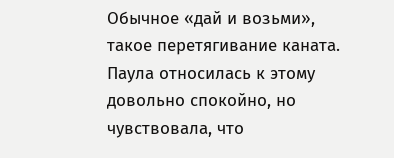Обычное «дай и возьми», такое перетягивание каната. Паула относилась к этому довольно спокойно, но чувствовала, что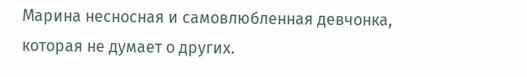Марина несносная и самовлюбленная девчонка, которая не думает о других.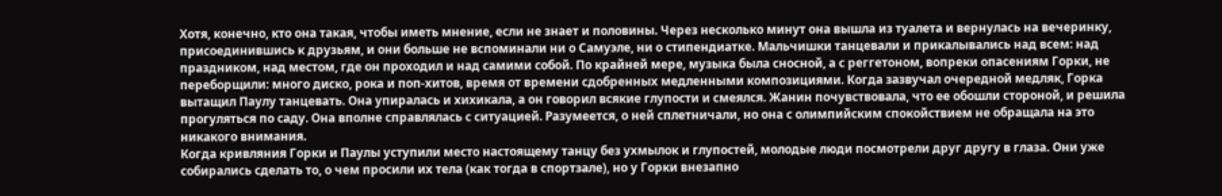Хотя, конечно, кто она такая, чтобы иметь мнение, если не знает и половины. Через несколько минут она вышла из туалета и вернулась на вечеринку, присоединившись к друзьям, и они больше не вспоминали ни о Самуэле, ни о стипендиатке. Мальчишки танцевали и прикалывались над всем: над праздником, над местом, где он проходил и над самими собой. По крайней мере, музыка была сносной, а с реггетоном, вопреки опасениям Горки, не переборщили: много диско, рока и поп-хитов, время от времени сдобренных медленными композициями. Когда зазвучал очередной медляк, Горка вытащил Паулу танцевать. Она упиралась и хихикала, а он говорил всякие глупости и смеялся. Жанин почувствовала, что ее обошли стороной, и решила прогуляться по саду. Она вполне справлялась с ситуацией. Разумеется, о ней сплетничали, но она с олимпийским спокойствием не обращала на это никакого внимания.
Когда кривляния Горки и Паулы уступили место настоящему танцу без ухмылок и глупостей, молодые люди посмотрели друг другу в глаза. Они уже собирались сделать то, о чем просили их тела (как тогда в спортзале), но у Горки внезапно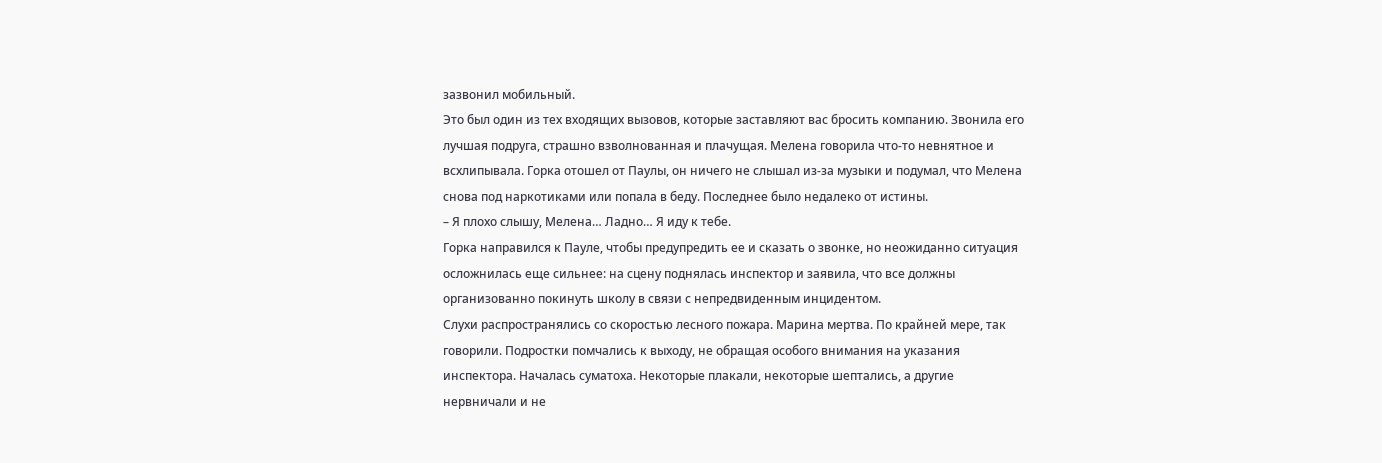зазвонил мобильный.
Это был один из тех входящих вызовов, которые заставляют вас бросить компанию. Звонила его лучшая подруга, страшно взволнованная и плачущая. Мелена говорила что-то невнятное и всхлипывала. Горка отошел от Паулы, он ничего не слышал из-за музыки и подумал, что Мелена снова под наркотиками или попала в беду. Последнее было недалеко от истины.
– Я плохо слышу, Мелена… Ладно… Я иду к тебе.
Горка направился к Пауле, чтобы предупредить ее и сказать о звонке, но неожиданно ситуация осложнилась еще сильнее: на сцену поднялась инспектор и заявила, что все должны организованно покинуть школу в связи с непредвиденным инцидентом.
Слухи распространялись со скоростью лесного пожара. Марина мертва. По крайней мере, так говорили. Подростки помчались к выходу, не обращая особого внимания на указания инспектора. Началась суматоха. Некоторые плакали, некоторые шептались, а другие нервничали и не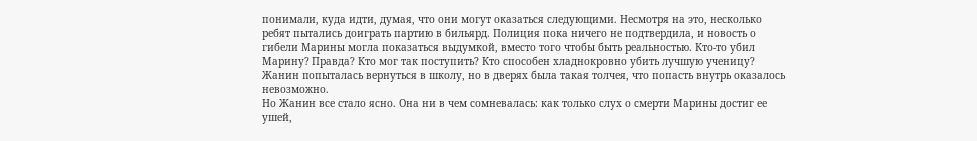понимали, куда идти, думая, что они могут оказаться следующими. Несмотря на это, несколько ребят пытались доиграть партию в бильярд. Полиция пока ничего не подтвердила, и новость о гибели Марины могла показаться выдумкой, вместо того чтобы быть реальностью. Кто-то убил Марину? Правда? Кто мог так поступить? Кто способен хладнокровно убить лучшую ученицу?
Жанин попыталась вернуться в школу, но в дверях была такая толчея, что попасть внутрь оказалось невозможно.
Но Жанин все стало ясно. Она ни в чем сомневалась: как только слух о смерти Марины достиг ее ушей,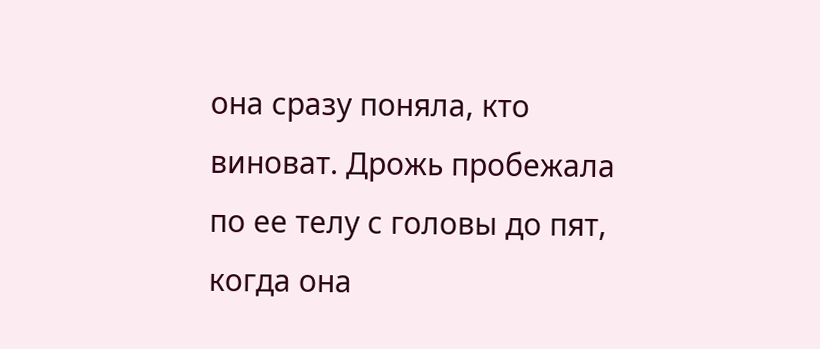она сразу поняла, кто виноват. Дрожь пробежала по ее телу с головы до пят, когда она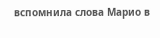вспомнила слова Марио в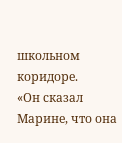школьном коридоре.
«Он сказал Марине, что она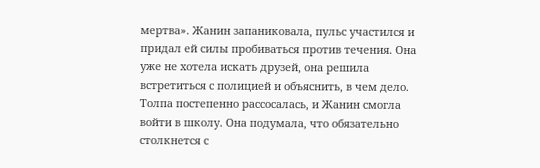мертва». Жанин запаниковала, пульс участился и придал ей силы пробиваться против течения. Она уже не хотела искать друзей, она решила встретиться с полицией и объяснить, в чем дело.
Толпа постепенно рассосалась, и Жанин смогла войти в школу. Она подумала, что обязательно столкнется с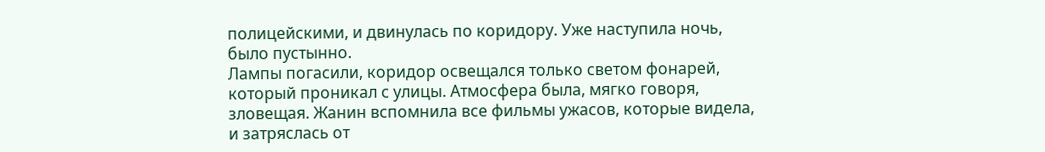полицейскими, и двинулась по коридору. Уже наступила ночь, было пустынно.
Лампы погасили, коридор освещался только светом фонарей, который проникал с улицы. Атмосфера была, мягко говоря, зловещая. Жанин вспомнила все фильмы ужасов, которые видела, и затряслась от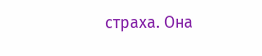страха. Она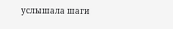услышала шаги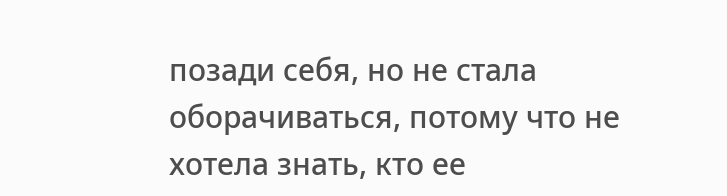позади себя, но не стала оборачиваться, потому что не хотела знать, кто ее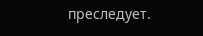преследует.